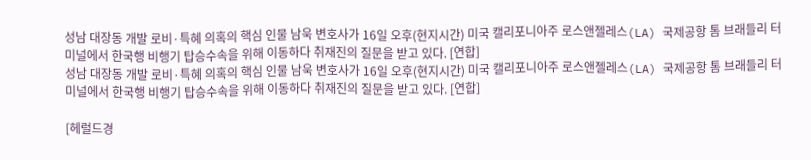성남 대장동 개발 로비·특혜 의혹의 핵심 인물 남욱 변호사가 16일 오후(현지시간) 미국 캘리포니아주 로스앤젤레스(LA) 국제공항 톰 브래들리 터미널에서 한국행 비행기 탑승수속을 위해 이동하다 취재진의 질문을 받고 있다. [연합]
성남 대장동 개발 로비·특혜 의혹의 핵심 인물 남욱 변호사가 16일 오후(현지시간) 미국 캘리포니아주 로스앤젤레스(LA) 국제공항 톰 브래들리 터미널에서 한국행 비행기 탑승수속을 위해 이동하다 취재진의 질문을 받고 있다. [연합]

[헤럴드경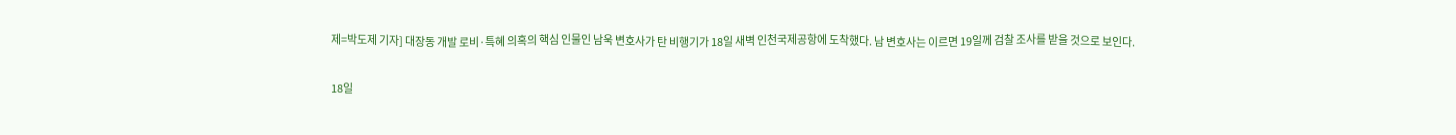제=박도제 기자] 대장동 개발 로비·특혜 의혹의 핵심 인물인 남욱 변호사가 탄 비행기가 18일 새벽 인천국제공항에 도착했다. 남 변호사는 이르면 19일께 검찰 조사를 받을 것으로 보인다.

18일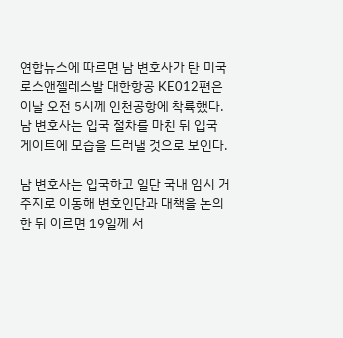연합뉴스에 따르면 남 변호사가 탄 미국 로스앤젤레스발 대한항공 KE012편은 이날 오전 5시께 인천공항에 착륙했다. 남 변호사는 입국 절차를 마친 뒤 입국 게이트에 모습을 드러낼 것으로 보인다.

남 변호사는 입국하고 일단 국내 임시 거주지로 이동해 변호인단과 대책을 논의한 뒤 이르면 19일께 서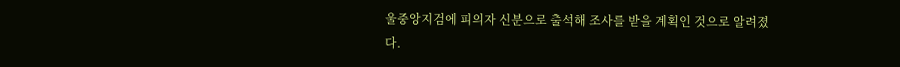울중앙지검에 피의자 신분으로 출석해 조사를 받을 계획인 것으로 알려졌다.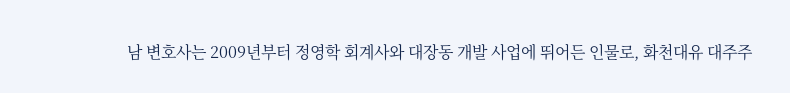남 변호사는 2009년부터 정영학 회계사와 대장동 개발 사업에 뛰어든 인물로, 화천대유 대주주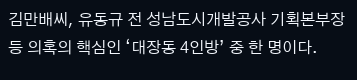김만배씨, 유동규 전 성남도시개발공사 기획본부장 등 의혹의 핵심인 ‘대장동 4인방’ 중 한 명이다.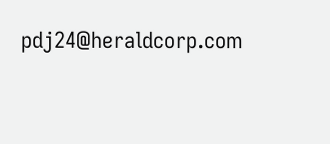pdj24@heraldcorp.com